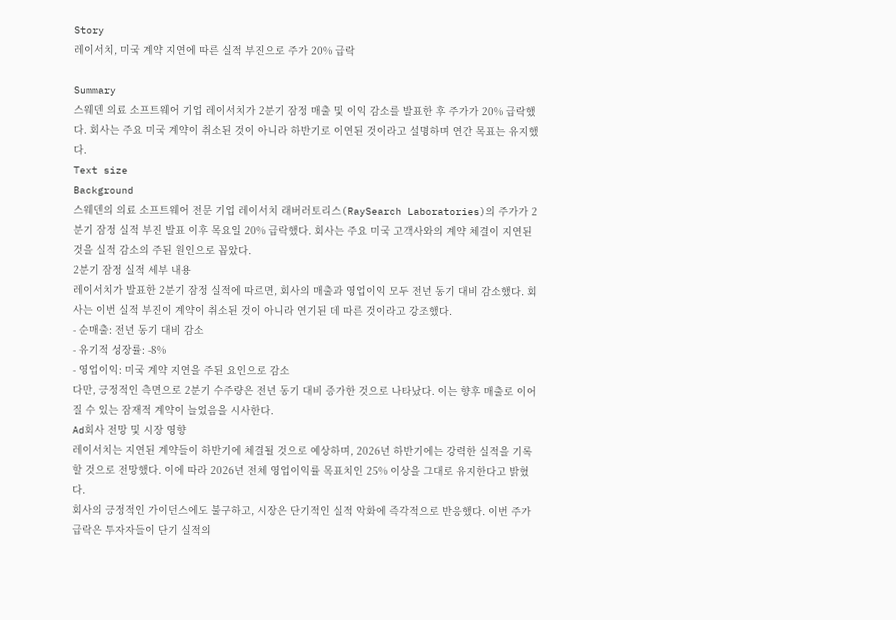Story
레이서치, 미국 계약 지연에 따른 실적 부진으로 주가 20% 급락

Summary
스웨덴 의료 소프트웨어 기업 레이서치가 2분기 잠정 매출 및 이익 감소를 발표한 후 주가가 20% 급락했다. 회사는 주요 미국 계약이 취소된 것이 아니라 하반기로 이연된 것이라고 설명하며 연간 목표는 유지했다.
Text size
Background
스웨덴의 의료 소프트웨어 전문 기업 레이서치 래버러토리스(RaySearch Laboratories)의 주가가 2분기 잠정 실적 부진 발표 이후 목요일 20% 급락했다. 회사는 주요 미국 고객사와의 계약 체결이 지연된 것을 실적 감소의 주된 원인으로 꼽았다.
2분기 잠정 실적 세부 내용
레이서치가 발표한 2분기 잠정 실적에 따르면, 회사의 매출과 영업이익 모두 전년 동기 대비 감소했다. 회사는 이번 실적 부진이 계약이 취소된 것이 아니라 연기된 데 따른 것이라고 강조했다.
- 순매출: 전년 동기 대비 감소
- 유기적 성장률: -8%
- 영업이익: 미국 계약 지연을 주된 요인으로 감소
다만, 긍정적인 측면으로 2분기 수주량은 전년 동기 대비 증가한 것으로 나타났다. 이는 향후 매출로 이어질 수 있는 잠재적 계약이 늘었음을 시사한다.
Ad회사 전망 및 시장 영향
레이서치는 지연된 계약들이 하반기에 체결될 것으로 예상하며, 2026년 하반기에는 강력한 실적을 기록할 것으로 전망했다. 이에 따라 2026년 전체 영업이익률 목표치인 25% 이상을 그대로 유지한다고 밝혔다.
회사의 긍정적인 가이던스에도 불구하고, 시장은 단기적인 실적 악화에 즉각적으로 반응했다. 이번 주가 급락은 투자자들이 단기 실적의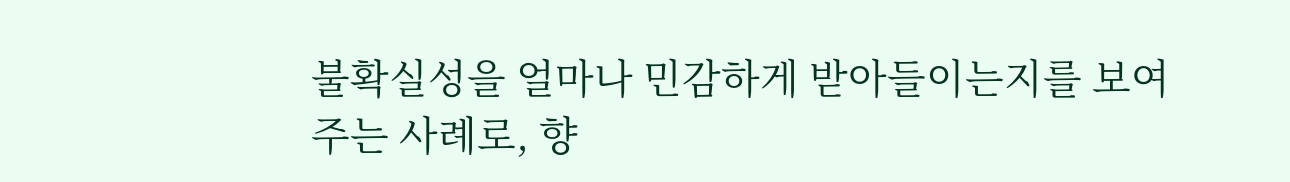불확실성을 얼마나 민감하게 받아들이는지를 보여주는 사례로, 향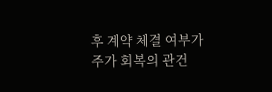후 계약 체결 여부가 주가 회복의 관건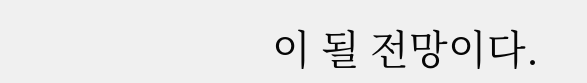이 될 전망이다.